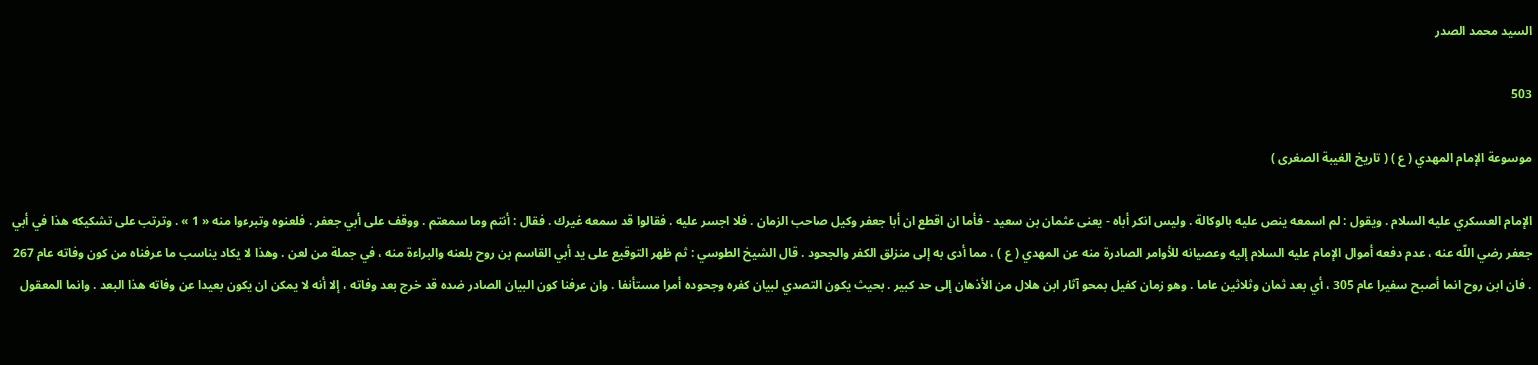السيد محمد الصدر

503

موسوعة الإمام المهدي ( ع ) ( تاريخ الغيبة الصغرى )

الإمام العسكري عليه السلام . ويقول : لم اسمعه ينص عليه بالوكالة . وليس انكر أباه - يعنى عثمان بن سعيد - فأما ان اقطع ان أبا جعفر وكيل صاحب الزمان . فلا اجسر عليه . فقالوا قد سمعه غيرك . فقال : أنتم وما سمعتم . ووقف على أبي جعفر . فلعنوه وتبرءوا منه « 1 » . وترتب على تشكيكه هذا في أبي جعفر رضي اللّه عنه ، عدم دفعه أموال الإمام عليه السلام إليه وعصيانه للأوامر الصادرة منه عن المهدي ( ع ) ، مما أدى به إلى منزلق الكفر والجحود . قال الشيخ الطوسي : ثم ظهر التوقيع على يد أبي القاسم بن روح بلعنه والبراءة منه ، في جملة من لعن . وهذا لا يكاد يناسب ما عرفناه من كون وفاته عام 267 . فان ابن روح انما أصبح سفيرا عام 305 ، أي بعد ثمان وثلاثين عاما . وهو زمان كفيل بمحو آثار ابن هلال من الأذهان إلى حد كبير . بحيث يكون التصدي لبيان كفره وجحوده أمرا مستأنفا . وان عرفنا كون البيان الصادر ضده قد خرج بعد وفاته ، إلا أنه لا يمكن ان يكون بعيدا عن وفاته هذا البعد . وانما المعقول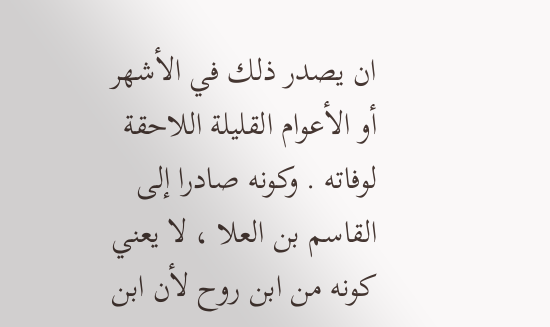ان يصدر ذلك في الأشهر أو الأعوام القليلة اللاحقة لوفاته . وكونه صادرا إلى القاسم بن العلا ، لا يعني كونه من ابن روح لأن ابن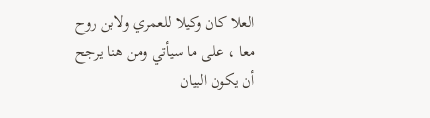العلا كان وكيلا للعمري ولابن روح معا ، على ما سيأتي ومن هنا يرجح أن يكون البيان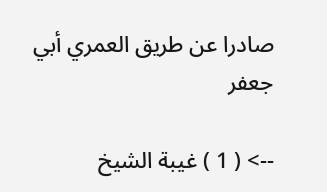صادرا عن طريق العمري أبي جعفر

--> ( 1 ) غيبة الشيخ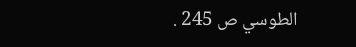الطوسي ص 245 .